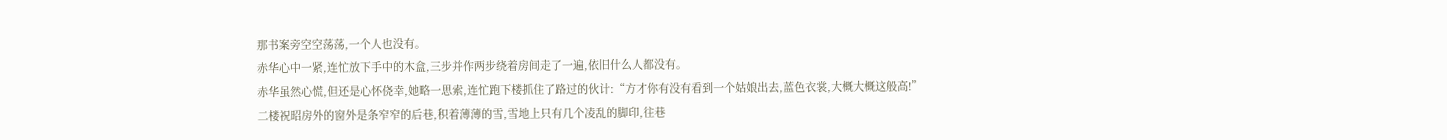那书案旁空空荡荡,一个人也没有。
赤华心中一紧,连忙放下手中的木盒,三步并作两步绕着房间走了一遍,依旧什么人都没有。
赤华虽然心慌,但还是心怀侥幸,她略一思索,连忙跑下楼抓住了路过的伙计:“方才你有没有看到一个姑娘出去,蓝色衣裳,大概大概这般高!”
二楼祝昭房外的窗外是条窄窄的后巷,积着薄薄的雪,雪地上只有几个凌乱的脚印,往巷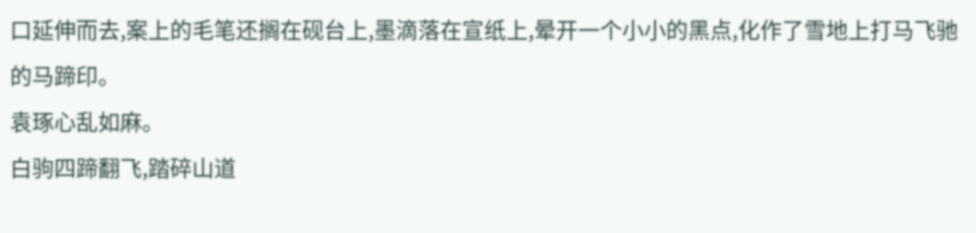口延伸而去,案上的毛笔还搁在砚台上,墨滴落在宣纸上,晕开一个小小的黑点,化作了雪地上打马飞驰的马蹄印。
袁琢心乱如麻。
白驹四蹄翻飞,踏碎山道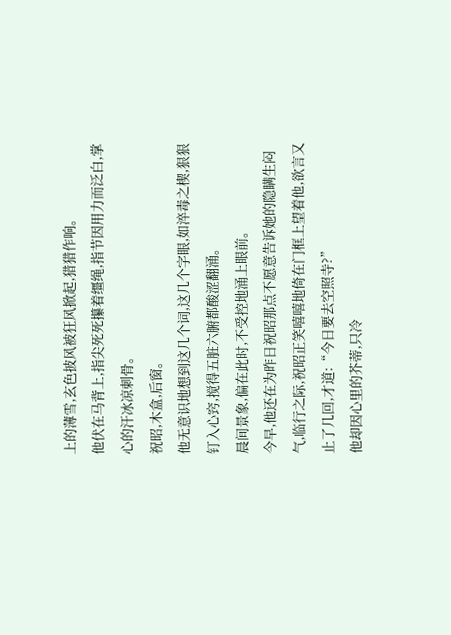上的薄雪,玄色披风被狂风掀起,猎猎作响。
他伏在马背上,指尖死死攥着缰绳,指节因用力而泛白,掌心的汗冰凉刺骨。
祝昭,木盒,后窗。
他无意识地想到这几个词,这几个字眼,如淬毒之楔,狠狠钉入心窍,搅得五脏六腑都酸涩翻涌。
晨间景象,偏在此时,不受控地涌上眼前。
今早,他还在为昨日祝昭那点不愿意告诉她的隐瞒生闷气,临行之际,祝昭正笑嘻嘻地倚在门框上望着他,欲言又
止了几回,才道:“今日要去空照寺?”
他却因心里的芥蒂,只冷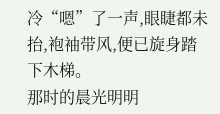冷“嗯”了一声,眼睫都未抬,袍袖带风,便已旋身踏下木梯。
那时的晨光明明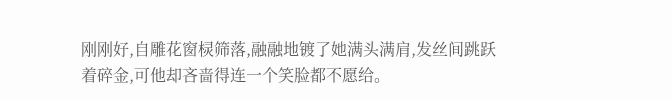刚刚好,自雕花窗棂筛落,融融地镀了她满头满肩,发丝间跳跃着碎金,可他却吝啬得连一个笑脸都不愿给。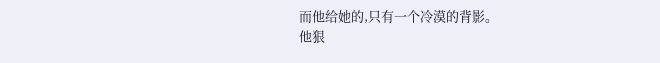而他给她的,只有一个冷漠的背影。
他狠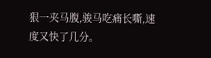狠一夹马腹,骏马吃痛长嘶,速度又快了几分。